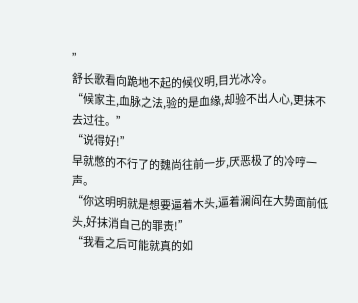”
舒长歌看向跪地不起的候仪明,目光冰冷。
“候家主,血脉之法,验的是血缘,却验不出人心,更抹不去过往。”
“说得好!”
早就憋的不行了的魏尚往前一步,厌恶极了的冷哼一声。
“你这明明就是想要逼着木头,逼着澜阎在大势面前低头,好抹消自己的罪责!”
“我看之后可能就真的如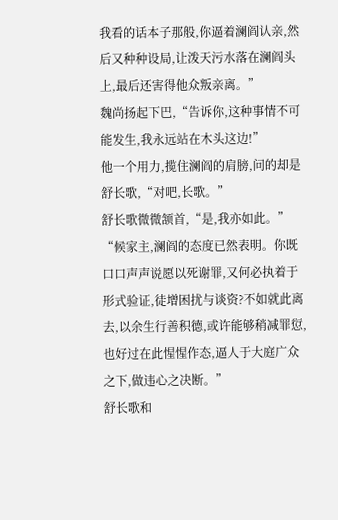我看的话本子那般,你逼着澜阎认亲,然后又种种设局,让泼天污水落在澜阎头上,最后还害得他众叛亲离。”
魏尚扬起下巴,“告诉你,这种事情不可能发生,我永远站在木头这边!”
他一个用力,揽住澜阎的肩膀,问的却是舒长歌,“对吧,长歌。”
舒长歌微微颔首,“是,我亦如此。”
“候家主,澜阎的态度已然表明。你既口口声声说愿以死谢罪,又何必执着于形式验证,徒增困扰与谈资?不如就此离去,以余生行善积德,或许能够稍减罪愆,也好过在此惺惺作态,逼人于大庭广众之下,做违心之决断。”
舒长歌和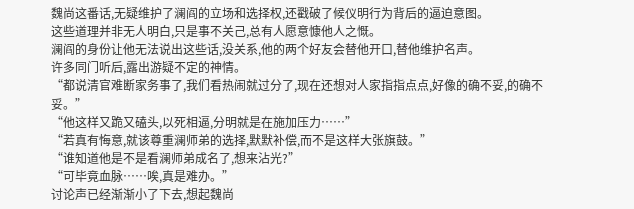魏尚这番话,无疑维护了澜阎的立场和选择权,还戳破了候仪明行为背后的逼迫意图。
这些道理并非无人明白,只是事不关己,总有人愿意慷他人之慨。
澜阎的身份让他无法说出这些话,没关系,他的两个好友会替他开口,替他维护名声。
许多同门听后,露出游疑不定的神情。
“都说清官难断家务事了,我们看热闹就过分了,现在还想对人家指指点点,好像的确不妥,的确不妥。”
“他这样又跪又磕头,以死相逼,分明就是在施加压力……”
“若真有悔意,就该尊重澜师弟的选择,默默补偿,而不是这样大张旗鼓。”
“谁知道他是不是看澜师弟成名了,想来沾光?”
“可毕竟血脉……唉,真是难办。”
讨论声已经渐渐小了下去,想起魏尚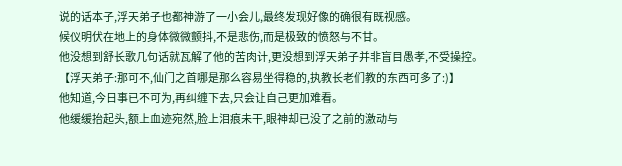说的话本子,浮天弟子也都神游了一小会儿,最终发现好像的确很有既视感。
候仪明伏在地上的身体微微颤抖,不是悲伤,而是极致的愤怒与不甘。
他没想到舒长歌几句话就瓦解了他的苦肉计,更没想到浮天弟子并非盲目愚孝,不受操控。
【浮天弟子:那可不,仙门之首哪是那么容易坐得稳的,执教长老们教的东西可多了:)】
他知道,今日事已不可为,再纠缠下去,只会让自己更加难看。
他缓缓抬起头,额上血迹宛然,脸上泪痕未干,眼神却已没了之前的激动与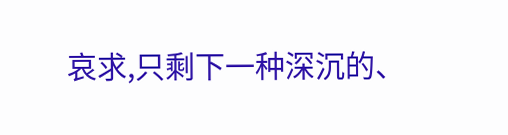哀求,只剩下一种深沉的、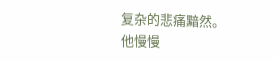复杂的悲痛黯然。
他慢慢